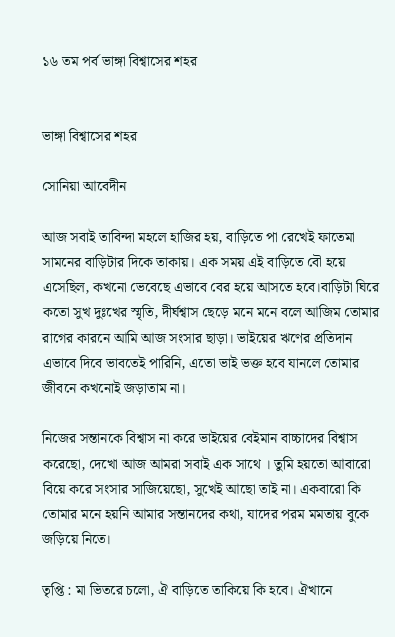১৬ তম পর্ব ভাঙ্গা বিশ্বাসের শহর


ভাঙ্গা বিশ্বাসের শহর

সোনিয়া আবেদীন

আজ সবাই তাবিন্দা মহলে হাজির হয়, বাড়িতে পা রেখেই ফাতেমা সামনের বাড়িটার দিকে তাকায়। এক সময় এই বাড়িতে বৌ হয়ে এসেছিল, কখনো ভেবেছে এভাবে বের হয়ে আসতে হবে।বাড়িটা ঘিরে কতো সুখ দুঃখের স্মৃতি, দীর্ঘশ্বাস ছেড়ে মনে মনে বলে আজিম তোমার রাগের কারনে আমি আজ সংসার ছাড়া। ভাইয়ের ঋণের প্রতিদান এভাবে দিবে ভাবতেই পারিনি, এতো ভাই ভক্ত হবে যানলে তোমার জীবনে কখনোই জড়াতাম না।

নিজের সন্তানকে বিশ্বাস না করে ভাইয়ের বেইমান বাচ্চাদের বিশ্বাস করেছো, দেখো আজ আমরা সবাই এক সাথে । তুমি হয়তো আবারো বিয়ে করে সংসার সাজিয়েছো, সুখেই আছো তাই না। একবারো কি তোমার মনে হয়নি আমার সন্তানদের কথা, যাদের পরম মমতায় বুকে জড়িয়ে নিতে।

তৃপ্তি : মা ভিতরে চলো, ঐ বাড়িতে তাকিয়ে কি হবে। ঐখানে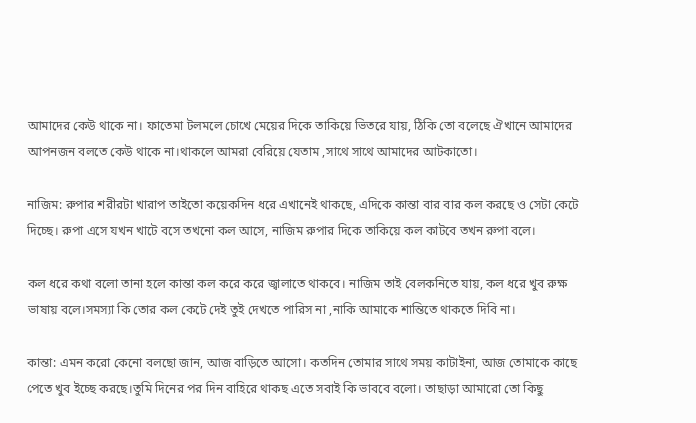আমাদের কেউ থাকে না। ফাতেমা টলমলে চোখে মেয়ের দিকে তাকিয়ে ভিতরে যায়, ঠিকি তো বলেছে ঐখানে আমাদের আপনজন বলতে কেউ থাকে না।থাকলে আমরা বেরিয়ে যেতাম ,সাথে সাথে আমাদের আটকাতো।

নাজিম: রুপার শরীরটা খারাপ তাইতো কয়েকদিন ধরে এখানেই থাকছে, এদিকে কান্তা বার বার কল করছে ও সেটা কেটে দিচ্ছে। রুপা এসে যখন খাটে বসে তখনো কল আসে, নাজিম রুপার দিকে তাকিয়ে কল কাটবে তখন রুপা বলে।

কল ধরে কথা বলো তানা হলে কান্তা কল করে করে জ্বালাতে থাকবে। নাজিম তাই বেলকনিতে যায়, কল ধরে খুব রুক্ষ ভাষায় বলে।সমস্যা কি তোর কল কেটে দেই তুই দেখতে পারিস না ,নাকি আমাকে শান্তিতে থাকতে দিবি না।

কান্তা: এমন করো কেনো বলছো জান, আজ বাড়িতে আসো। কতদিন তোমার সাথে সময় কাটাইনা, আজ তোমাকে কাছে পেতে খুব ইচ্ছে করছে।তুমি দিনের পর দিন বাহিরে থাকছ এতে সবাই কি ভাববে বলো। তাছাড়া আমারো তো কিছু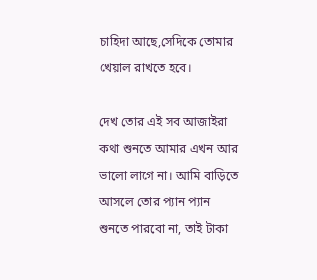চাহিদা আছে,সেদিকে তোমার খেয়াল রাখতে হবে।

দেখ তোর এই সব আজাইরা কথা শুনতে আমার এখন আর ভালো লাগে না। আমি বাড়িতে আসলে তোর প্যান প্যান শুনতে পারবো না, তাই টাকা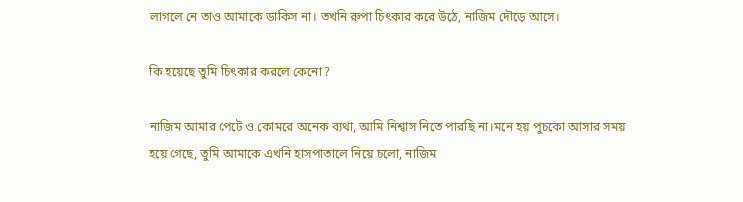লাগলে নে তাও আমাকে ডাকিস না। তখনি রুপা চিৎকার করে উঠে, নাজিম দৌড়ে আসে।

কি হয়েছে তুমি চিৎকার করলে কেনো?

নাজিম আমার পেটে ও কোমরে অনেক ব্যথা, আমি নিশ্বাস নিতে পারছি না।মনে হয় পুচকো আসার সময় হয়ে গেছে, তুমি আমাকে এখনি হাসপাতালে নিয়ে চলো, নাজিম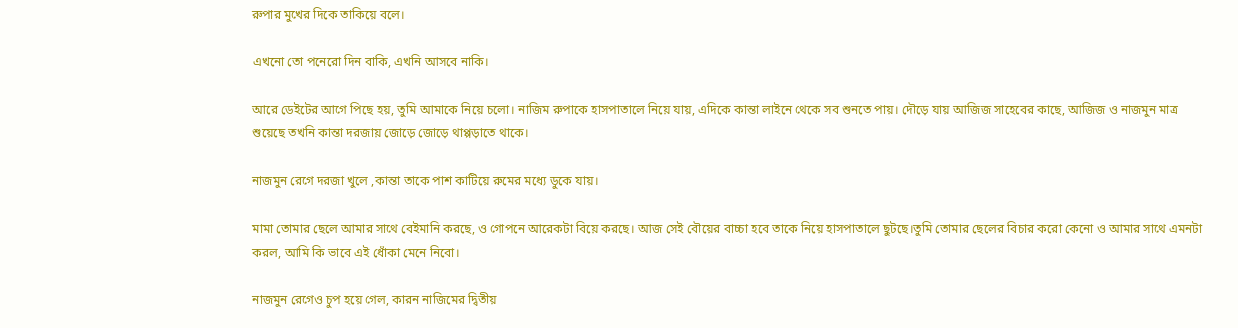রুপার মুখের দিকে তাকিয়ে বলে।

এখনো তো পনেরো দিন বাকি, এখনি আসবে নাকি।

আরে ডেইটের আগে পিছে হয়, তুমি আমাকে নিয়ে চলো। নাজিম রুপাকে হাসপাতালে নিয়ে যায়, এদিকে কান্তা লাইনে থেকে সব শুনতে পায়। দৌড়ে যায় আজিজ সাহেবের কাছে, আজিজ ও নাজমুন মাত্র শুয়েছে তখনি কান্তা দরজায় জোড়ে জোড়ে থাপ্পড়াতে থাকে।

নাজমুন রেগে দরজা খুলে ,কান্তা তাকে পাশ কাটিয়ে রুমের মধ্যে ডুকে যায়।

মামা তোমার ছেলে আমার সাথে বেইমানি করছে, ও গোপনে আরেকটা বিয়ে করছে। আজ সেই বৌয়ের বাচ্চা হবে তাকে নিয়ে হাসপাতালে ছুটছে।তুমি তোমার ছেলের বিচার করো কেনো ও আমার সাথে এমনটা করল, আমি কি ভাবে এই ধোঁকা মেনে নিবো।

নাজমুন রেগেও চুপ হয়ে গেল, কারন নাজিমের দ্বিতীয়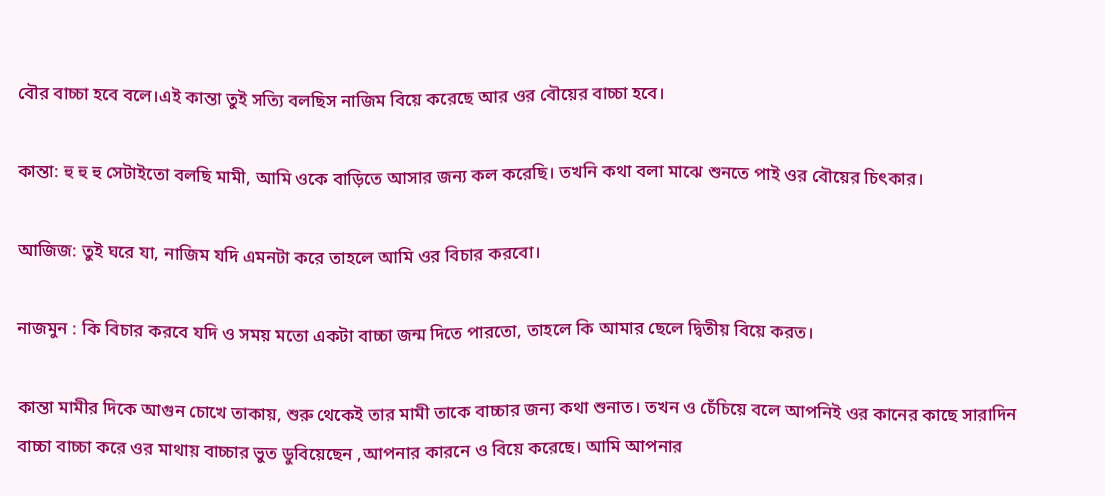বৌর বাচ্চা হবে বলে।এই কান্তা তুই সত্যি বলছিস নাজিম বিয়ে করেছে আর ওর বৌয়ের বাচ্চা হবে।

কান্তা: হু হু হু সেটাইতো বলছি মামী, আমি ওকে বাড়িতে আসার জন্য কল করেছি। তখনি কথা বলা মাঝে শুনতে পাই ওর বৌয়ের চিৎকার।

আজিজ: তুই ঘরে যা, নাজিম যদি এমনটা করে তাহলে আমি ওর বিচার করবো।

নাজমুন : কি বিচার করবে যদি ও সময় মতো একটা বাচ্চা জন্ম দিতে পারতো, তাহলে কি আমার ছেলে দ্বিতীয় বিয়ে করত।

কান্তা মামীর দিকে আগুন চোখে তাকায়, শুরু থেকেই তার মামী তাকে বাচ্চার জন্য কথা শুনাত। তখন ও চেঁচিয়ে বলে আপনিই ওর কানের কাছে সারাদিন বাচ্চা বাচ্চা করে ওর মাথায় বাচ্চার ভুত ডুবিয়েছেন ,আপনার কারনে ও বিয়ে করেছে। আমি আপনার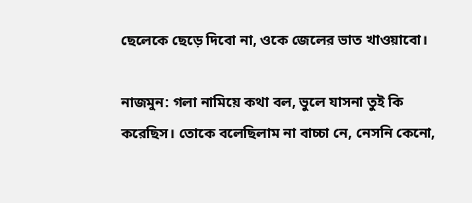ছেলেকে ছেড়ে দিবো না, ওকে জেলের ভাত খাওয়াবো।

নাজমুন: গলা নামিয়ে কথা বল, ভুলে যাসনা তুই কি করেছিস। তোকে বলেছিলাম না বাচ্চা নে, নেসনি কেনো,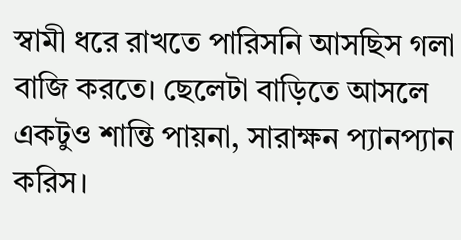স্বামী ধরে রাখতে পারিসনি আসছিস গলা বাজি করতে। ছেলেটা বাড়িতে আসলে একটুও শান্তি পায়না, সারাক্ষন প্যানপ্যান করিস।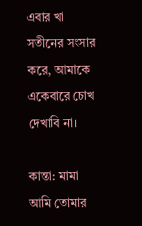এবার খা সতীনের সংসার করে, আমাকে একেবারে চোখ দেখাবি না।

কান্তা: মামা আমি তোমার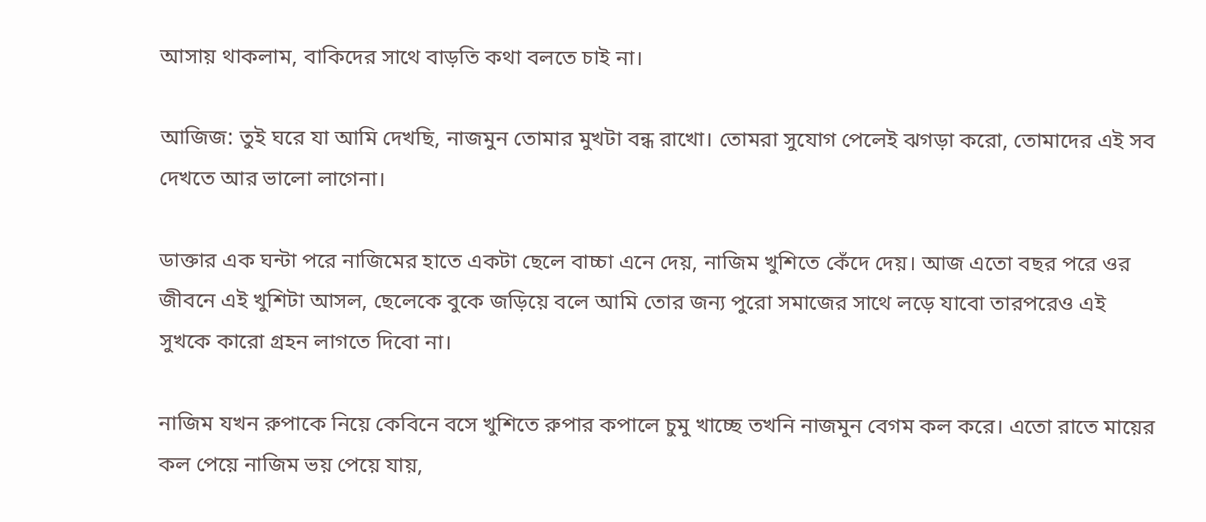আসায় থাকলাম, বাকিদের সাথে বাড়তি কথা বলতে চাই না।

আজিজ: তুই ঘরে যা আমি দেখছি, নাজমুন তোমার মুখটা বন্ধ রাখো। তোমরা সুযোগ পেলেই ঝগড়া করো, তোমাদের এই সব দেখতে আর ভালো লাগেনা।

ডাক্তার এক ঘন্টা পরে নাজিমের হাতে একটা ছেলে বাচ্চা এনে দেয়, নাজিম খুশিতে কেঁদে দেয়। আজ এতো বছর পরে ওর জীবনে এই খুশিটা আসল, ছেলেকে বুকে জড়িয়ে বলে আমি তোর জন্য পুরো সমাজের সাথে লড়ে যাবো তারপরেও এই সুখকে কারো গ্ৰহন লাগতে দিবো না।

নাজিম যখন রুপাকে নিয়ে কেবিনে বসে খুশিতে রুপার কপালে চুমু খাচ্ছে তখনি নাজমুন বেগম কল করে। এতো রাতে মায়ের কল পেয়ে নাজিম ভয় পেয়ে যায়,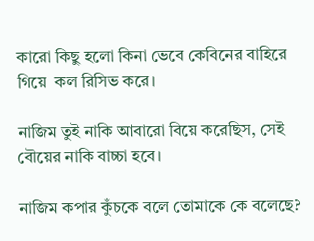কারো কিছু হলো কিনা ভেবে কেবিনের বাহিরে গিয়ে  কল রিসিভ করে।

নাজিম তুই নাকি আবারো বিয়ে করেছিস, সেই বৌয়ের নাকি বাচ্চা হবে।

নাজিম কপার কুঁচকে বলে তোমাকে কে বলেছে?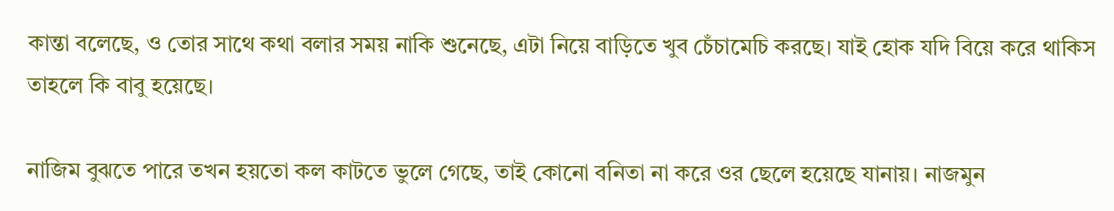কান্তা বলেছে, ও তোর সাথে কথা বলার সময় নাকি শুনেছে, এটা নিয়ে বাড়িতে খুব চেঁচামেচি করছে। যাই হোক যদি বিয়ে করে থাকিস তাহলে কি বাবু হয়েছে।

নাজিম বুঝতে পারে তখন হয়তো কল কাটতে ভুলে গেছে, তাই কোনো বনিতা না করে ওর ছেলে হয়েছে যানায়। নাজমুন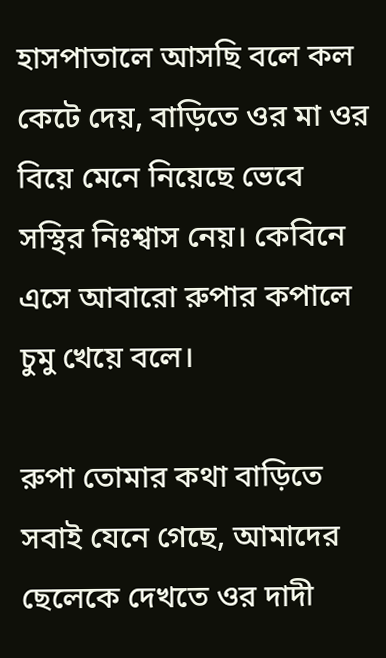হাসপাতালে আসছি বলে কল কেটে দেয়, বাড়িতে ওর মা ওর বিয়ে মেনে নিয়েছে ভেবে সস্থির নিঃশ্বাস নেয়। কেবিনে এসে আবারো রুপার কপালে চুমু খেয়ে বলে।

রুপা তোমার কথা বাড়িতে সবাই যেনে গেছে, আমাদের ছেলেকে দেখতে ওর দাদী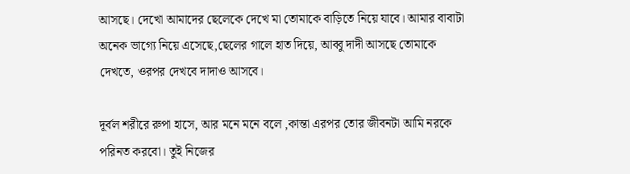আসছে। দেখো আমাদের ছেলেকে দেখে মা তোমাকে বাড়িতে নিয়ে যাবে। আমার বাবাটা অনেক ভাগ্যে নিয়ে এসেছে,ছেলের গালে হাত দিয়ে, আব্বু দাদী আসছে তোমাকে দেখতে, ওরপর দেখবে দাদাও আসবে।

দূর্বল শরীরে রুপা হাসে, আর মনে মনে বলে ,কান্তা এরপর তোর জীবনটা আমি নরকে পরিনত করবো। তুই নিজের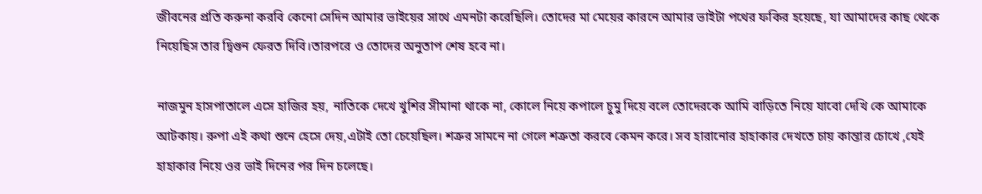জীবনের প্রতি করুনা করবি কেনো সেদিন আমার ভাইয়ের সাথে এমনটা করেছিলি। তোদের মা মেয়ের কারনে আমার ভাইটা পথের ফকির হয়েছে, যা আমাদের কাছ থেকে নিয়েছিস তার দ্বিগুন ফেরত দিবি।তারপরে ও তোদের অনুতাপ শেষ হবে না।

নাজমুন হাসপাতালে এসে হাজির হয়, নাতিকে দেখে খুশির সীমানা থাকে না, কোলে নিয়ে কপালে চুমু দিয়ে বলে তোদেরকে আমি বাড়িতে নিয়ে যাবো দেখি কে আমাকে আটকায়। রুপা এই কথা শুনে হেসে দেয়,এটাই তো চেয়েছিল। শত্রুর সামনে না গেলে শত্রুতা করবে কেমন করে। সব হারানোর হাহাকার দেখতে চায় কান্তার চোখে ,যেই হাহাকার নিয়ে ওর ভাই দিনের পর দিন চলেছে।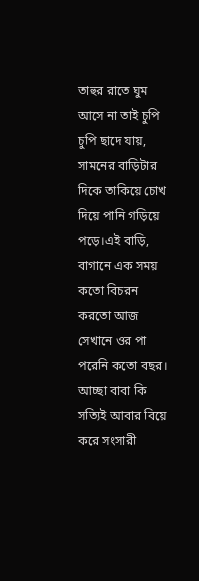তাহুর রাতে ঘুম আসে না তাই চুপি চুপি ছাদে যায়, সামনের বাড়িটার দিকে তাকিয়ে চোখ দিয়ে পানি গড়িয়ে পড়ে।এই বাড়ি, বাগানে এক সময় কতো বিচরন করতো আজ সেখানে ওর পা পরেনি কতো বছর। আচ্ছা বাবা কি সত্যিই আবার বিয়ে করে সংসারী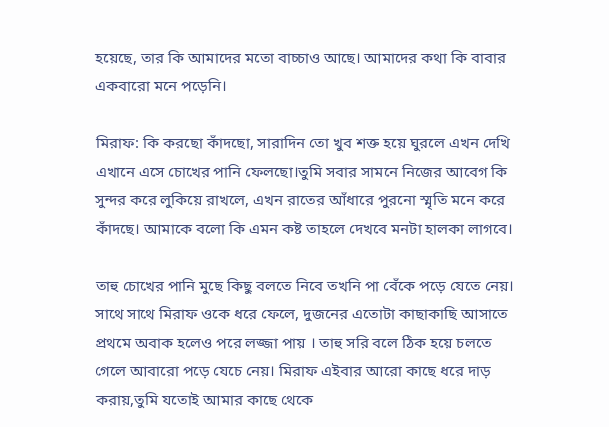হয়েছে, তার কি আমাদের মতো বাচ্চাও আছে। আমাদের কথা কি বাবার একবারো মনে পড়েনি।

মিরাফ: কি করছো কাঁদছো, সারাদিন তো খুব শক্ত হয়ে ঘুরলে এখন দেখি এখানে এসে চোখের পানি ফেলছো।তুমি সবার সামনে নিজের আবেগ কি সুন্দর করে লুকিয়ে রাখলে, এখন রাতের আঁধারে পুরনো স্মৃতি মনে করে কাঁদছে। আমাকে বলো কি এমন কষ্ট তাহলে দেখবে মনটা হালকা লাগবে।

তাহু চোখের পানি মুছে কিছু বলতে নিবে তখনি পা বেঁকে পড়ে যেতে নেয়। সাথে সাথে মিরাফ ওকে ধরে ফেলে, দুজনের এতোটা কাছাকাছি আসাতে প্রথমে অবাক হলেও পরে লজ্জা পায় । তাহু সরি বলে ঠিক হয়ে চলতে গেলে আবারো পড়ে যেচে নেয়। মিরাফ এইবার আরো কাছে ধরে দাড় করায়,তুমি যতোই আমার কাছে থেকে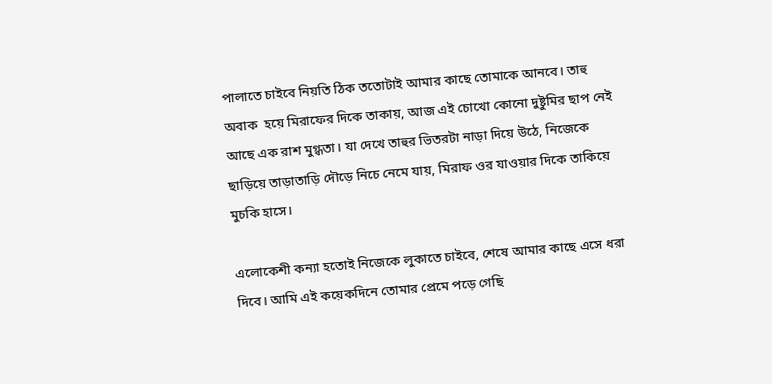পালাতে চাইবে নিয়তি ঠিক ততোটাই আমার কাছে তোমাকে আনবে। তাহু অবাক  হয়ে মিরাফের দিকে তাকায়, আজ এই চোখো কোনো দুষ্টুমির ছাপ নেই আছে এক রাশ মুগ্ধতা। যা দেখে তাহুর ভিতরটা নাড়া দিয়ে উঠে, নিজেকে ছাড়িয়ে তাড়াতাড়ি দৌড়ে নিচে নেমে যায়, মিরাফ ওর যাওয়ার দিকে তাকিয়ে মুচকি হাসে।

এলোকেশী কন্যা হতোই নিজেকে লুকাতে চাইবে, শেষে আমার কাছে এসে ধরা দিবে। আমি এই কয়েকদিনে তোমার প্রেমে পড়ে গেছি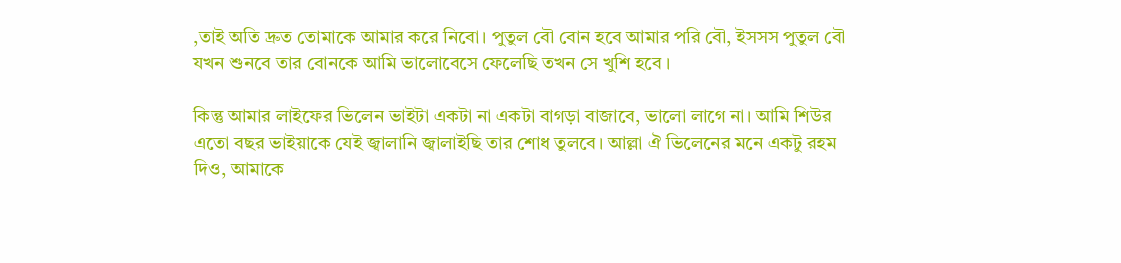,তাই অতি দ্রুত তোমাকে আমার করে নিবো। পুতুল বৌ বোন হবে আমার পরি বৌ, ইসসস পুতুল বৌ যখন শুনবে তার বোনকে আমি ভালোবেসে ফেলেছি তখন সে খুশি হবে ।

কিন্তু আমার লাইফের ভিলেন ভাইটা একটা না একটা বাগড়া বাজাবে, ভালো লাগে না। আমি শিউর এতো বছর ভাইয়াকে যেই জ্বালানি জ্বালাইছি তার শোধ তুলবে। আল্লা ঐ ভিলেনের মনে একটু রহম দিও, আমাকে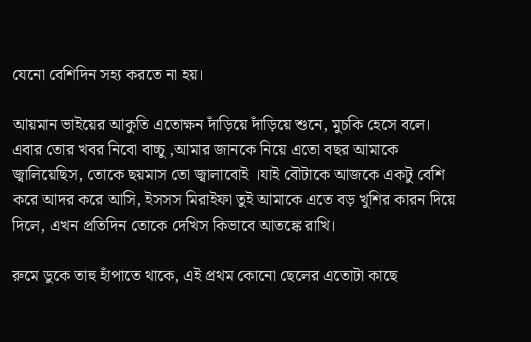যেনো বেশিদিন সহ্য করতে না হয়।

আয়মান ভাইয়ের আকুতি এতোক্ষন দাঁড়িয়ে দাঁড়িয়ে শুনে, মুচকি হেসে বলে। এবার তোর খবর নিবো বাচ্চু ,আমার জানকে নিয়ে এতো বছর আমাকে জ্বালিয়েছিস, তোকে ছয়মাস তো জ্বালাবোই ।যাই বৌটাকে আজকে একটু বেশি করে আদর করে আসি, ইসসস মিরাইফা তুই আমাকে এতে বড় খুশির কারন দিয়ে দিলে, এখন প্রতিদিন তোকে দেখিস কিভাবে আতঙ্কে রাখি।

রুমে ডুকে তাহু হাঁপাতে থাকে, এই প্রথম কোনো ছেলের এতোটা কাছে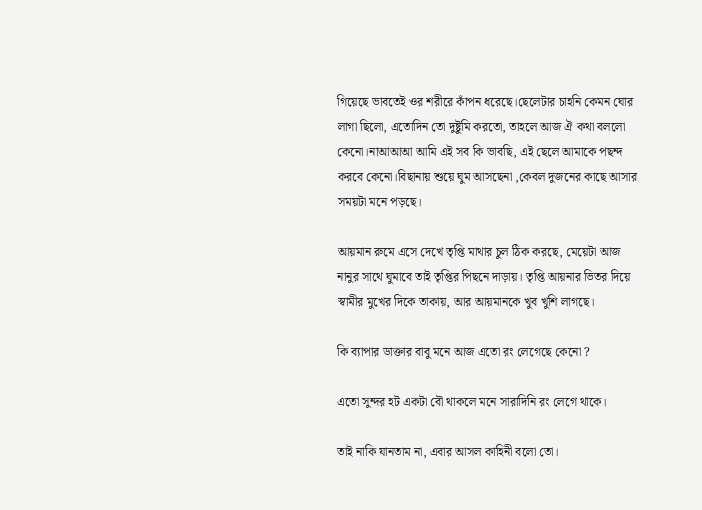গিয়েছে ভাবতেই ওর শরীরে কাঁপন ধরেছে।ছেলেটার চাহনি কেমন ঘোর লাগা ছিলো, এতোদিন তো দুষ্টুমি করতো, তাহলে আজ ঐ কথা বললো কেনো।নাআআআ আমি এই সব কি ভাবছি, এই ছেলে আমাকে পছন্দ করবে কেনো।বিছানায় শুয়ে ঘুম আসছেনা ,কেবল দুজনের কাছে আসার সময়টা মনে পড়ছে।

আয়মান রুমে এসে দেখে তৃপ্তি মাথার চুল ঠিক করছে, মেয়েটা আজ নানুর সাথে ঘুমাবে তাই তৃপ্তির পিছনে দাড়ায়। তৃপ্তি আয়নার ভিতর দিয়ে স্বামীর মুখের দিকে তাকায়, আর আয়মানকে খুব খুশি লাগছে।

কি ব্যাপার ডাক্তার বাবু মনে আজ এতো রং লেগেছে কেনো ?

এতো সুন্দর হট একটা বৌ থাকলে মনে সারাদিনি রং লেগে থাকে।

তাই নাকি যানতাম না, এবার আসল কাহিনী বলো তো।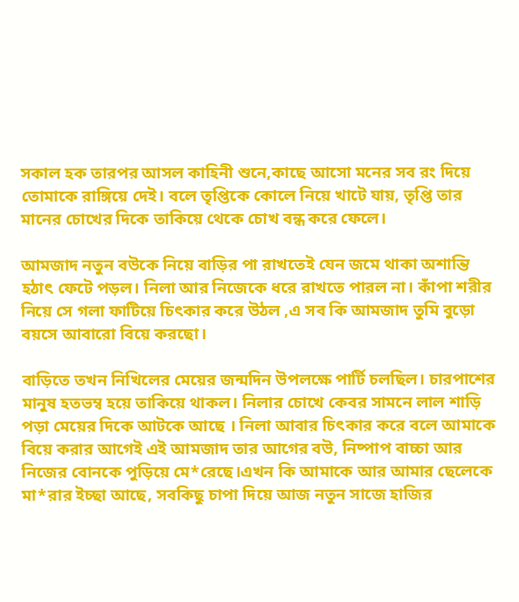সকাল হক তারপর আসল কাহিনী শুনে,কাছে আসো মনের সব রং দিয়ে তোমাকে রাঙ্গিয়ে দেই। বলে তৃপ্তিকে কোলে নিয়ে খাটে যায়, তৃপ্তি তার মানের চোখের দিকে তাকিয়ে থেকে চোখ বন্ধ করে ফেলে।

আমজাদ নতুন বউকে নিয়ে বাড়ির পা রাখতেই যেন জমে থাকা অশান্তি হঠাৎ ফেটে পড়ল। নিলা আর নিজেকে ধরে রাখতে পারল না। কাঁপা শরীর নিয়ে সে গলা ফাটিয়ে চিৎকার করে উঠল ,এ সব কি আমজাদ তুমি বুড়ো বয়সে আবারো বিয়ে করছো।

বাড়িতে তখন নিখিলের মেয়ের জন্মদিন উপলক্ষে পার্টি চলছিল। চারপাশের মানুষ হতভম্ব হয়ে তাকিয়ে থাকল। নিলার চোখে কেবর সামনে লাল শাড়ি পড়া মেয়ের দিকে আটকে আছে । নিলা আবার চিৎকার করে বলে আমাকে বিয়ে করার আগেই এই আমজাদ তার আগের বউ, নিষ্পাপ বাচ্চা আর নিজের বোনকে পুড়িয়ে মে*রেছে।এখন কি আমাকে আর আমার ছেলেকে মা*রার ইচ্ছা আছে, সবকিছু চাপা দিয়ে আজ নতুন সাজে হাজির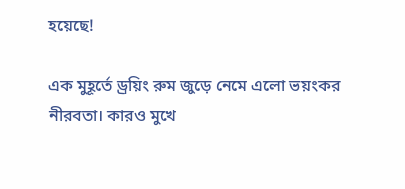হয়েছে!

এক মুহূর্তে ড্রয়িং রুম জুড়ে নেমে এলো ভয়ংকর নীরবতা। কারও মুখে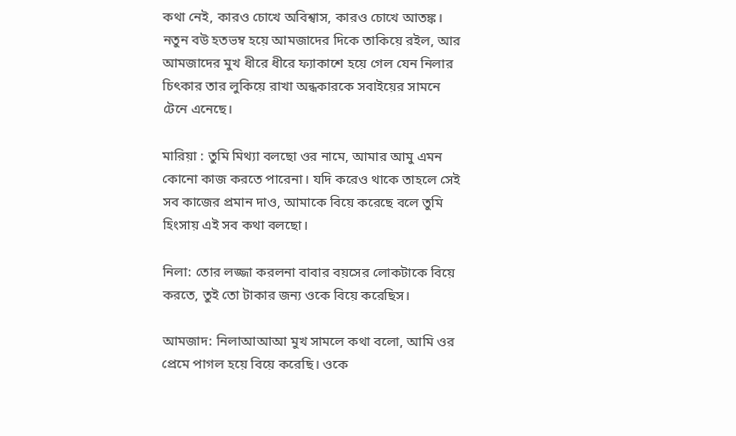কথা নেই, কারও চোখে অবিশ্বাস, কারও চোখে আতঙ্ক। নতুন বউ হতভম্ব হয়ে আমজাদের দিকে তাকিয়ে রইল, আর আমজাদের মুখ ধীরে ধীরে ফ্যাকাশে হয়ে গেল যেন নিলার চিৎকার তার লুকিয়ে রাখা অন্ধকারকে সবাইয়ের সামনে টেনে এনেছে।

মারিয়া : তুমি মিথ্যা বলছো ওর নামে, আমার আমু এমন কোনো কাজ করতে পারেনা। যদি করেও থাকে তাহলে সেই সব কাজের প্রমান দাও, আমাকে বিয়ে করেছে বলে তুমি হিংসায় এই সব কথা বলছো।

নিলা: তোর লজ্জা করলনা বাবার বয়সের লোকটাকে বিয়ে করতে, তুই তো টাকার জন্য ওকে বিয়ে করেছিস।

আমজাদ: নিলাআআআ মুখ সামলে কথা বলো, আমি ওর প্রেমে পাগল হয়ে বিয়ে করেছি। ওকে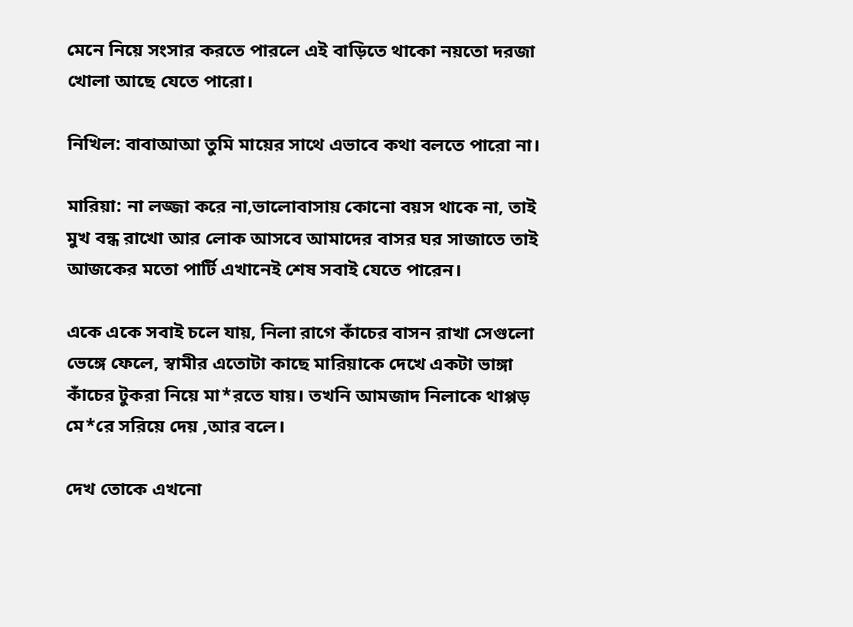মেনে নিয়ে সংসার করতে পারলে এই বাড়িতে থাকো নয়তো দরজা খোলা আছে যেতে পারো।

নিখিল: বাবাআআ তুমি মায়ের সাথে এভাবে কথা বলতে পারো না।

মারিয়া: না লজ্জা করে না,ভালোবাসায় কোনো বয়স থাকে না, তাই মুখ বন্ধ রাখো আর লোক আসবে আমাদের বাসর ঘর সাজাতে তাই আজকের মতো পার্টি এখানেই শেষ সবাই যেতে পারেন।

একে একে সবাই চলে যায়, নিলা রাগে কাঁচের বাসন রাখা সেগুলো ভেঙ্গে ফেলে, স্বামীর এতোটা কাছে মারিয়াকে দেখে একটা ভাঙ্গা কাঁচের টুকরা নিয়ে মা*রতে যায়। তখনি আমজাদ নিলাকে থাপ্পড় মে*রে সরিয়ে দেয় ,আর বলে।

দেখ তোকে এখনো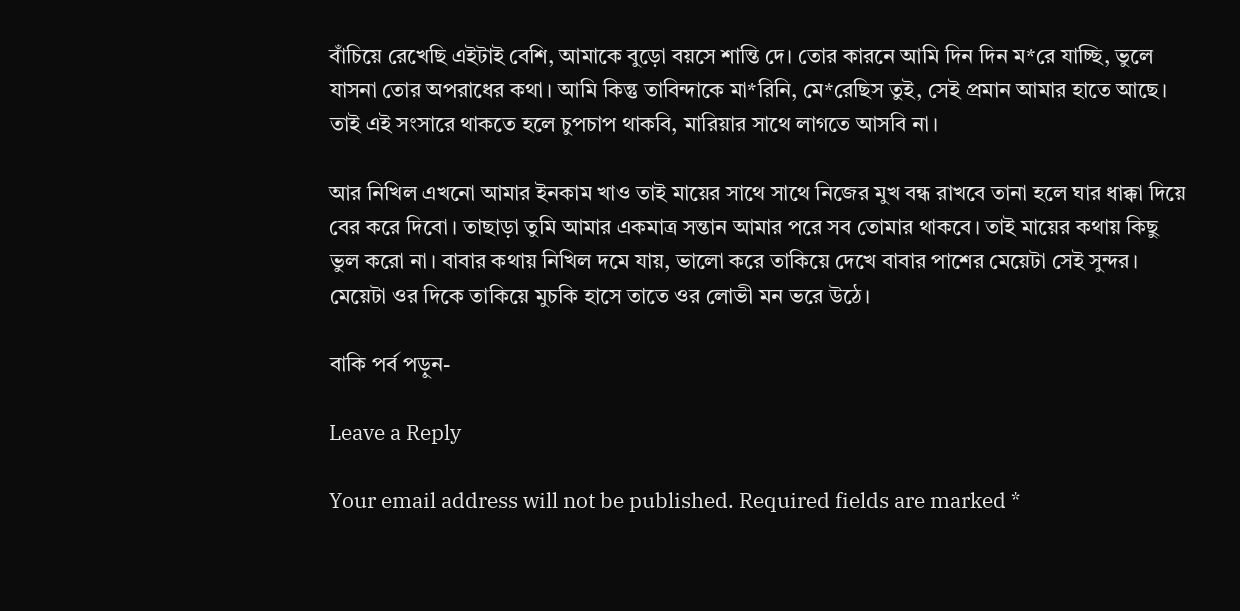বাঁচিয়ে রেখেছি এইটাই বেশি, আমাকে বুড়ো বয়সে শান্তি দে। তোর কারনে আমি দিন দিন ম*রে যাচ্ছি, ভুলে যাসনা তোর অপরাধের কথা। আমি কিন্তু তাবিন্দাকে মা*রিনি, মে*রেছিস তুই, সেই প্রমান আমার হাতে আছে। তাই এই সংসারে থাকতে হলে চুপচাপ থাকবি, মারিয়ার সাথে লাগতে আসবি না।

আর নিখিল এখনো আমার ইনকাম খাও তাই মায়ের সাথে সাথে নিজের মুখ বন্ধ রাখবে তানা হলে ঘার ধাক্কা দিয়ে বের করে দিবো। তাছাড়া তুমি আমার একমাত্র সন্তান আমার পরে সব তোমার থাকবে। তাই মায়ের কথায় কিছু ভুল করো না। বাবার কথায় নিখিল দমে যায়, ভালো করে তাকিয়ে দেখে বাবার পাশের মেয়েটা সেই সুন্দর। মেয়েটা ওর দিকে তাকিয়ে মুচকি হাসে তাতে ওর লোভী মন ভরে উঠে।

বাকি পর্ব পড়ুন-

Leave a Reply

Your email address will not be published. Required fields are marked *